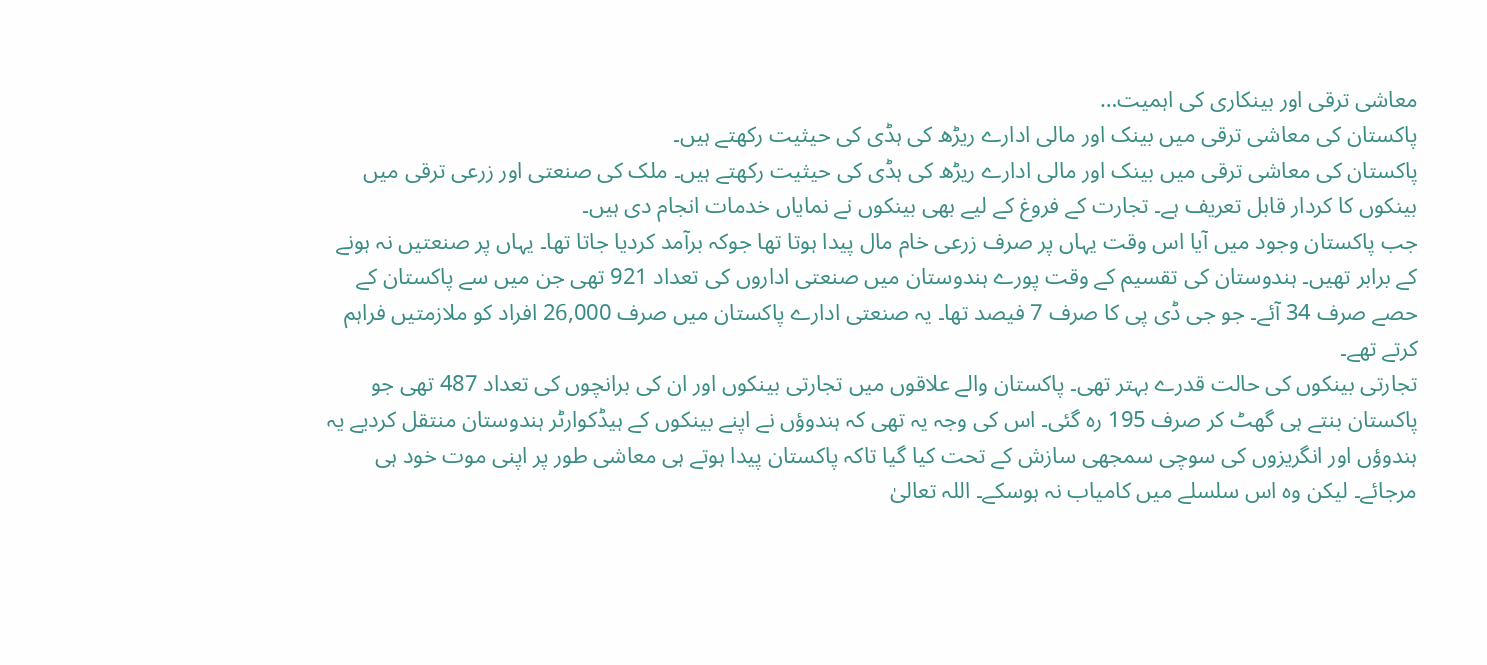معاشی ترقی اور بینکاری کی اہمیت…
پاکستان کی معاشی ترقی میں بینک اور مالی ادارے ریڑھ کی ہڈی کی حیثیت رکھتے ہیں۔
پاکستان کی معاشی ترقی میں بینک اور مالی ادارے ریڑھ کی ہڈی کی حیثیت رکھتے ہیں۔ ملک کی صنعتی اور زرعی ترقی میں بینکوں کا کردار قابل تعریف ہے۔ تجارت کے فروغ کے لیے بھی بینکوں نے نمایاں خدمات انجام دی ہیں۔
جب پاکستان وجود میں آیا اس وقت یہاں پر صرف زرعی خام مال پیدا ہوتا تھا جوکہ برآمد کردیا جاتا تھا۔ یہاں پر صنعتیں نہ ہونے کے برابر تھیں۔ ہندوستان کی تقسیم کے وقت پورے ہندوستان میں صنعتی اداروں کی تعداد 921 تھی جن میں سے پاکستان کے حصے صرف 34 آئے۔ جو جی ڈی پی کا صرف 7 فیصد تھا۔ یہ صنعتی ادارے پاکستان میں صرف 26,000 افراد کو ملازمتیں فراہم کرتے تھے۔
تجارتی بینکوں کی حالت قدرے بہتر تھی۔ پاکستان والے علاقوں میں تجارتی بینکوں اور ان کی برانچوں کی تعداد 487 تھی جو پاکستان بنتے ہی گھٹ کر صرف 195 رہ گئی۔ اس کی وجہ یہ تھی کہ ہندوؤں نے اپنے بینکوں کے ہیڈکوارٹر ہندوستان منتقل کردیے یہ ہندوؤں اور انگریزوں کی سوچی سمجھی سازش کے تحت کیا گیا تاکہ پاکستان پیدا ہوتے ہی معاشی طور پر اپنی موت خود ہی مرجائے۔ لیکن وہ اس سلسلے میں کامیاب نہ ہوسکے۔ اللہ تعالیٰ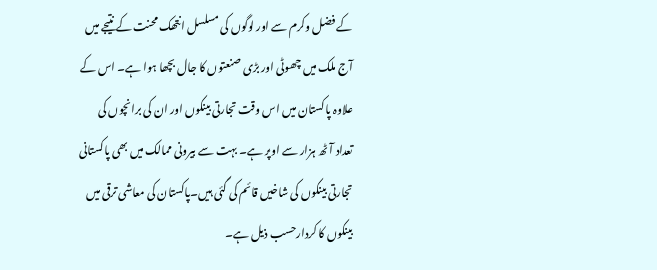کے فضل وکرم سے اور لوگوں کی مسلسل انتھک محنت کے نتیجے میں آج ملک میں چھوٹی اور بڑی صنعتوں کا جال بچھا ہوا ہے۔ اس کے علاوہ پاکستان میں اس وقت تجارتی بینکوں اور ان کی برانچوں کی تعداد آٹھ ہزار سے اوپر ہے۔ بہت سے بیرونی ممالک میں بھی پاکستانی تجارتی بینکوں کی شاخیں قائم کی گئی ہیں۔پاکستان کی معاشی ترقی میں بینکوں کا کردارحسب ذیل ہے۔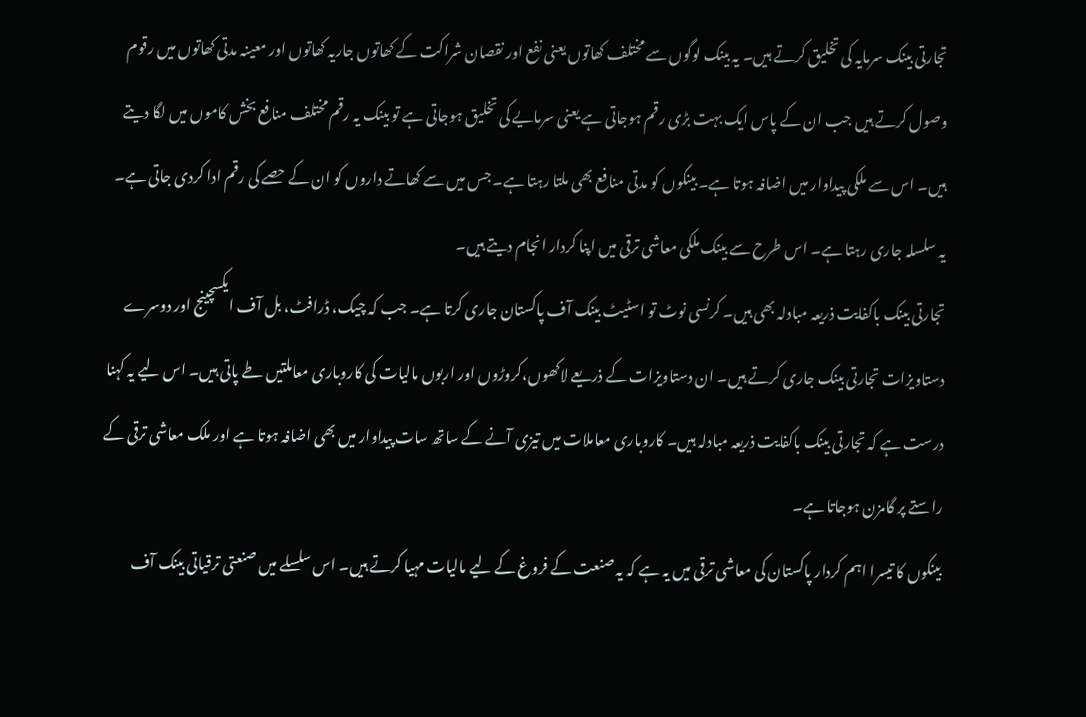تجارتی بینک سرمایہ کی تخلیق کرتے ہیں۔ یہ بینک لوگوں سے مختلف کھاتوں یعنی نفع اور نقصان شراکت کے کھاتوں جاریہ کھاتوں اور معینہ مدتی کھاتوں میں رقوم وصول کرتے ہیں جب ان کے پاس ایک بہت بڑی رقم ہوجاتی ہے یعنی سرمایے کی تخلیق ہوجاتی ہے تو بینک یہ رقم مختلف منافع بخش کاموں میں لگا دیتے ہیں۔ اس سے ملکی پیداوار میں اضافہ ہوتا ہے۔ بینکوں کو مدتی منافع بھی ملتا رہتا ہے۔ جس میں سے کھاتے داروں کو ان کے حصے کی رقم ادا کردی جاتی ہے۔ یہ سلسلہ جاری رہتا ہے۔ اس طرح سے بینک ملکی معاشی ترقی میں اپنا کردار انجام دیتے ہیں۔
تجارتی بینک باکفایت ذریعہ مبادلہ بھی ہیں۔ کرنسی نوٹ تو اسٹیٹ بینک آف پاکستان جاری کرتا ہے۔ جب کہ چیک، ڈرافٹ، بل آف ایکسچینج اور دوسرے دستاویزات تجارتی بینک جاری کرتے ہیں۔ ان دستاویزات کے ذریعے لاکھوں،کروڑوں اور اربوں مالیات کی کاروباری معاملتیں طے پاتی ہیں۔ اس لیے یہ کہنا درست ہے کہ تجارتی بینک باکفایت ذریعہ مبادلہ ہیں۔ کاروباری معاملات میں تیزی آنے کے ساتھ سات پیداوار میں بھی اضافہ ہوتا ہے اور ملک معاشی ترقی کے راستے پر گامزن ہوجاتا ہے۔
بینکوں کا تیسرا اہم کردار پاکستان کی معاشی ترقی میں یہ ہے کہ یہ صنعت کے فروغ کے لیے مالیات مہیا کرتے ہیں۔ اس سلسلے میں صنعتی ترقیاتی بینک آف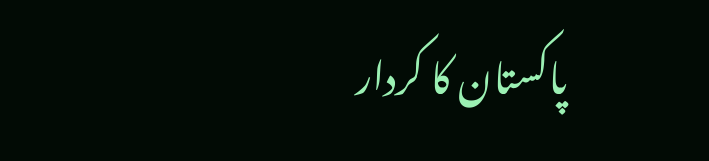پاکستان کا کردار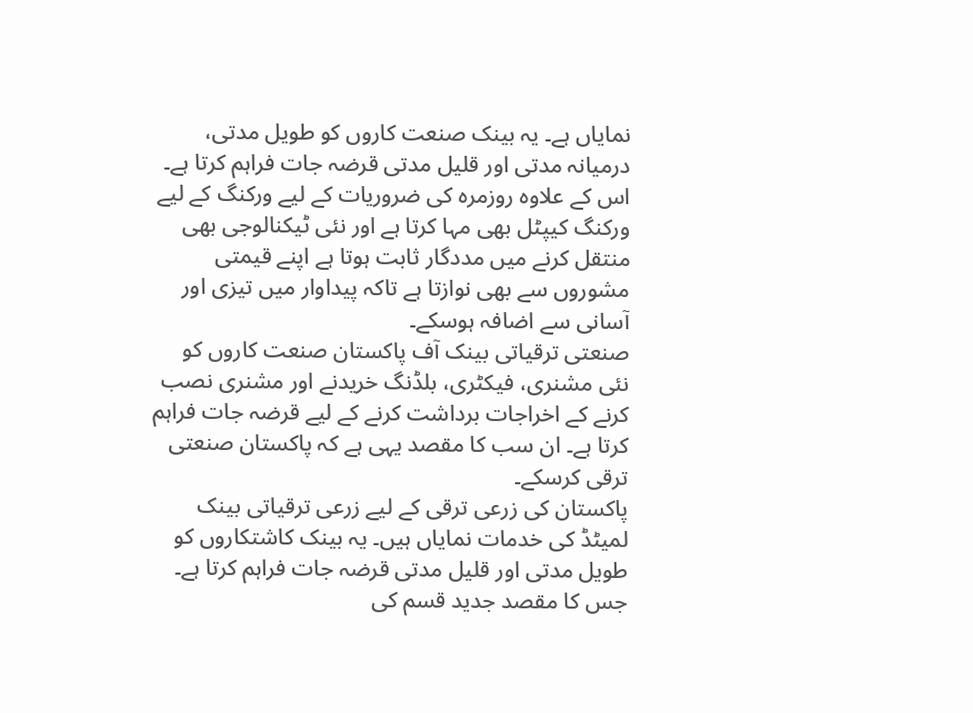نمایاں ہے۔ یہ بینک صنعت کاروں کو طویل مدتی، درمیانہ مدتی اور قلیل مدتی قرضہ جات فراہم کرتا ہے۔
اس کے علاوہ روزمرہ کی ضروریات کے لیے ورکنگ کے لیے ورکنگ کیپٹل بھی مہا کرتا ہے اور نئی ٹیکنالوجی بھی منتقل کرنے میں مددگار ثابت ہوتا ہے اپنے قیمتی مشوروں سے بھی نوازتا ہے تاکہ پیداوار میں تیزی اور آسانی سے اضافہ ہوسکے۔
صنعتی ترقیاتی بینک آف پاکستان صنعت کاروں کو نئی مشنری، فیکٹری، بلڈنگ خریدنے اور مشنری نصب کرنے کے اخراجات برداشت کرنے کے لیے قرضہ جات فراہم کرتا ہے۔ ان سب کا مقصد یہی ہے کہ پاکستان صنعتی ترقی کرسکے۔
پاکستان کی زرعی ترقی کے لیے زرعی ترقیاتی بینک لمیٹڈ کی خدمات نمایاں ہیں۔ یہ بینک کاشتکاروں کو طویل مدتی اور قلیل مدتی قرضہ جات فراہم کرتا ہے۔ جس کا مقصد جدید قسم کی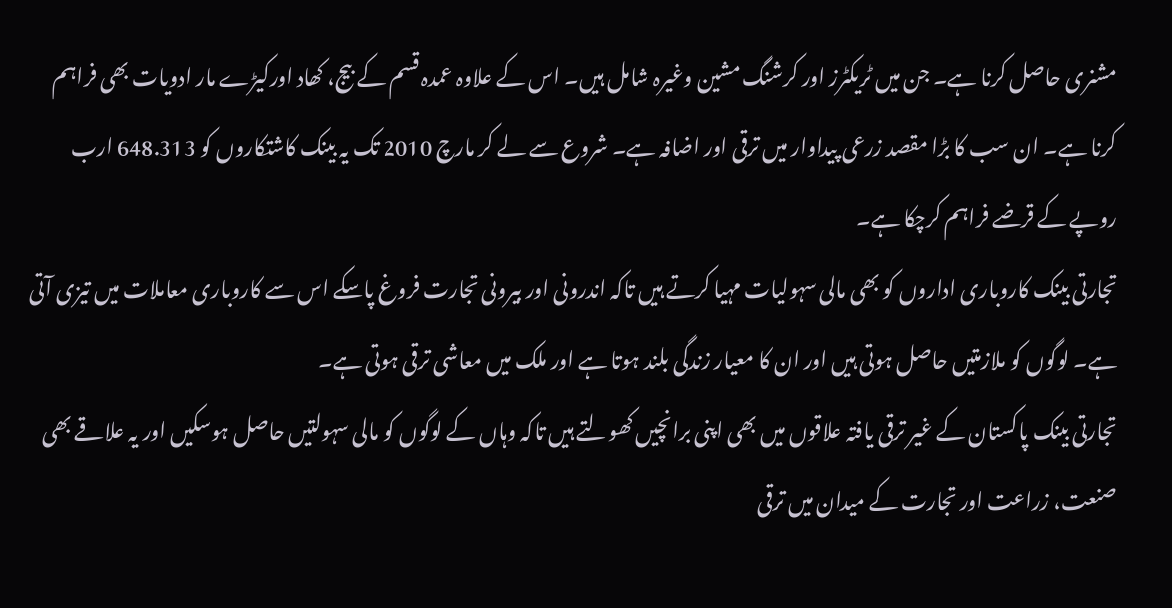مشنری حاصل کرنا ہے۔ جن میں ٹریکٹرز اور کرشنگ مشین وغیرہ شامل ہیں۔ اس کے علاوہ عمدہ قسم کے بیج، کھاد اورکیڑے مار ادویات بھی فراہم کرنا ہے۔ ان سب کا بڑا مقصد زرعی پیداوار میں ترقی اور اضافہ ہے۔ شروع سے لے کر مارچ 2010 تک یہ بینک کاشتکاروں کو 648.313 ارب روپے کے قرضے فراہم کرچکا ہے۔
تجارتی بینک کاروباری اداروں کو بھی مالی سہولیات مہیا کرتے ہیں تاکہ اندرونی اور بیرونی تجارت فروغ پاسکے اس سے کاروباری معاملات میں تیزی آتی ہے۔ لوگوں کو ملازمتیں حاصل ہوتی ہیں اور ان کا معیار زندگی بلند ہوتا ہے اور ملک میں معاشی ترقی ہوتی ہے۔
تجارتی بینک پاکستان کے غیر ترقی یافتہ علاقوں میں بھی اپنی برانچیں کھولتے ہیں تاکہ وہاں کے لوگوں کو مالی سہولتیں حاصل ہوسکیں اور یہ علاقے بھی صنعت، زراعت اور تجارت کے میدان میں ترقی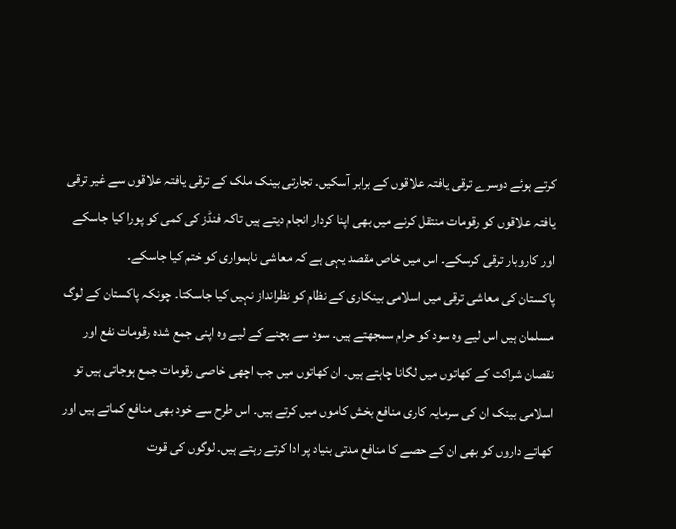کرتے ہوئے دوسرے ترقی یافتہ علاقوں کے برابر آسکیں۔ تجارتی بینک ملک کے ترقی یافتہ علاقوں سے غیر ترقی یافتہ علاقوں کو رقومات منتقل کرنے میں بھی اپنا کردار انجام دیتے ہیں تاکہ فنڈز کی کمی کو پورا کیا جاسکے اور کاروبار ترقی کرسکے۔ اس میں خاص مقصد یہی ہے کہ معاشی ناہمواری کو ختم کیا جاسکے۔
پاکستان کی معاشی ترقی میں اسلامی بینکاری کے نظام کو نظرانداز نہیں کیا جاسکتا۔ چونکہ پاکستان کے لوگ مسلمان ہیں اس لیے وہ سود کو حرام سمجھتے ہیں۔ سود سے بچنے کے لیے وہ اپنی جمع شدہ رقومات نفع اور نقصان شراکت کے کھاتوں میں لگانا چاہتے ہیں۔ ان کھاتوں میں جب اچھی خاصی رقومات جمع ہوجاتی ہیں تو اسلامی بینک ان کی سرمایہ کاری منافع بخش کاموں میں کرتے ہیں۔ اس طرح سے خود بھی منافع کماتے ہیں اور کھاتے داروں کو بھی ان کے حصے کا منافع مدتی بنیاد پر ادا کرتے رہتے ہیں۔ لوگوں کی قوت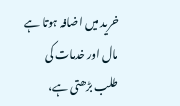خرید میں اضافہ ہوتا ہے مال اور خدمات کی طلب بڑھتی ہے،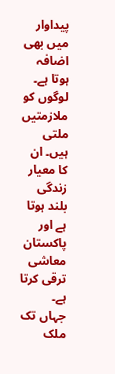پیداوار میں بھی اضافہ ہوتا ہے۔ لوگوں کو ملازمتیں ملتی ہیں۔ ان کا معیار زندگی بلند ہوتا ہے اور پاکستان معاشی ترقی کرتا ہے۔
جہاں تک ملک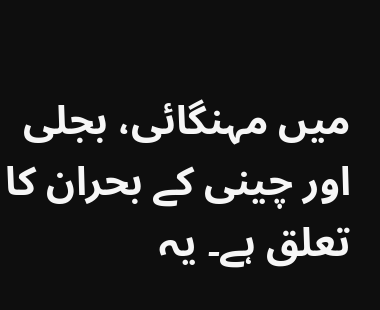میں مہنگائی، بجلی اور چینی کے بحران کا تعلق ہے۔ یہ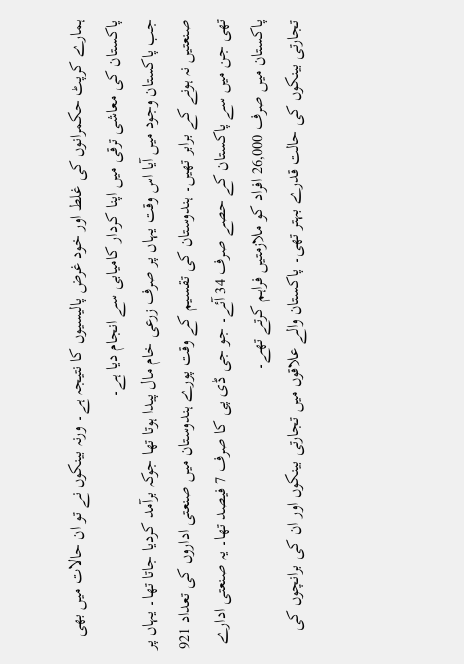ہمارے کرپٹ حکمرانوں کی غلط اور خود غرض پالیسیوں کا نتیجہ ہے۔ ورنہ بینکوں نے تو ان حالات میں بھی پاکستان کی معاشی ترقی میں اپنا کردار کامیابی سے انجام دیا ہے۔
جب پاکستان وجود میں آیا اس وقت یہاں پر صرف زرعی خام مال پیدا ہوتا تھا جوکہ برآمد کردیا جاتا تھا۔ یہاں پر صنعتیں نہ ہونے کے برابر تھیں۔ ہندوستان کی تقسیم کے وقت پورے ہندوستان میں صنعتی اداروں کی تعداد 921 تھی جن میں سے پاکستان کے حصے صرف 34 آئے۔ جو جی ڈی پی کا صرف 7 فیصد تھا۔ یہ صنعتی ادارے پاکستان میں صرف 26,000 افراد کو ملازمتیں فراہم کرتے تھے۔
تجارتی بینکوں کی حالت قدرے بہتر تھی۔ پاکستان والے علاقوں میں تجارتی بینکوں اور ان کی برانچوں کی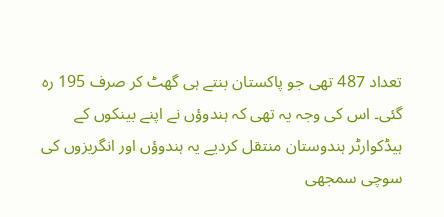تعداد 487 تھی جو پاکستان بنتے ہی گھٹ کر صرف 195 رہ گئی۔ اس کی وجہ یہ تھی کہ ہندوؤں نے اپنے بینکوں کے ہیڈکوارٹر ہندوستان منتقل کردیے یہ ہندوؤں اور انگریزوں کی سوچی سمجھی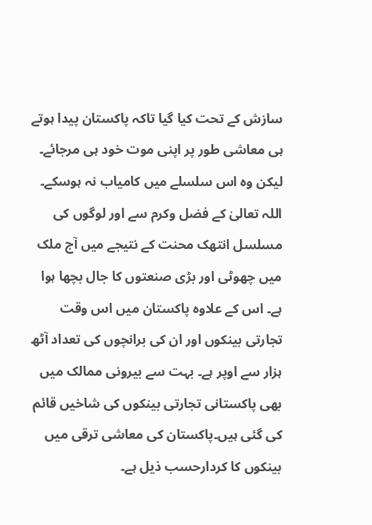سازش کے تحت کیا گیا تاکہ پاکستان پیدا ہوتے ہی معاشی طور پر اپنی موت خود ہی مرجائے۔ لیکن وہ اس سلسلے میں کامیاب نہ ہوسکے۔ اللہ تعالیٰ کے فضل وکرم سے اور لوگوں کی مسلسل انتھک محنت کے نتیجے میں آج ملک میں چھوٹی اور بڑی صنعتوں کا جال بچھا ہوا ہے۔ اس کے علاوہ پاکستان میں اس وقت تجارتی بینکوں اور ان کی برانچوں کی تعداد آٹھ ہزار سے اوپر ہے۔ بہت سے بیرونی ممالک میں بھی پاکستانی تجارتی بینکوں کی شاخیں قائم کی گئی ہیں۔پاکستان کی معاشی ترقی میں بینکوں کا کردارحسب ذیل ہے۔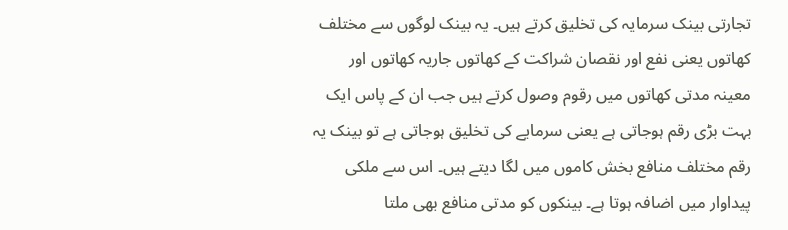تجارتی بینک سرمایہ کی تخلیق کرتے ہیں۔ یہ بینک لوگوں سے مختلف کھاتوں یعنی نفع اور نقصان شراکت کے کھاتوں جاریہ کھاتوں اور معینہ مدتی کھاتوں میں رقوم وصول کرتے ہیں جب ان کے پاس ایک بہت بڑی رقم ہوجاتی ہے یعنی سرمایے کی تخلیق ہوجاتی ہے تو بینک یہ رقم مختلف منافع بخش کاموں میں لگا دیتے ہیں۔ اس سے ملکی پیداوار میں اضافہ ہوتا ہے۔ بینکوں کو مدتی منافع بھی ملتا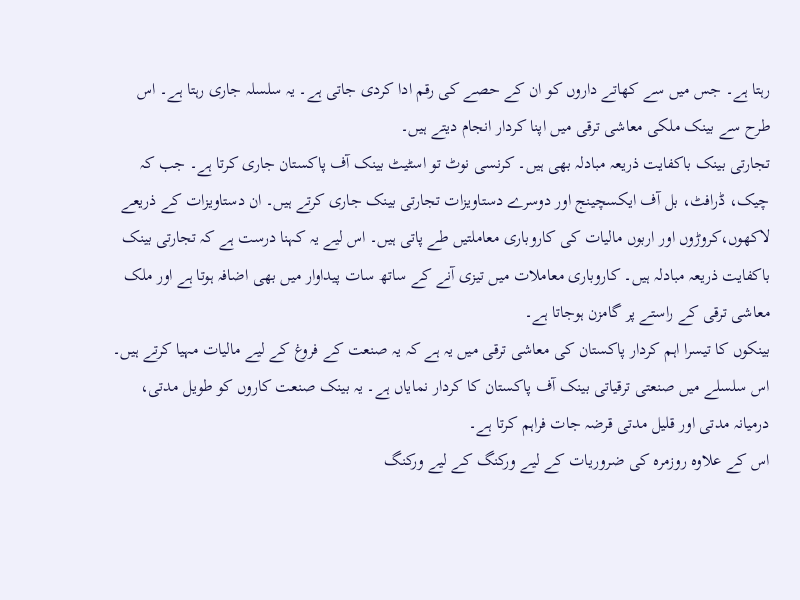رہتا ہے۔ جس میں سے کھاتے داروں کو ان کے حصے کی رقم ادا کردی جاتی ہے۔ یہ سلسلہ جاری رہتا ہے۔ اس طرح سے بینک ملکی معاشی ترقی میں اپنا کردار انجام دیتے ہیں۔
تجارتی بینک باکفایت ذریعہ مبادلہ بھی ہیں۔ کرنسی نوٹ تو اسٹیٹ بینک آف پاکستان جاری کرتا ہے۔ جب کہ چیک، ڈرافٹ، بل آف ایکسچینج اور دوسرے دستاویزات تجارتی بینک جاری کرتے ہیں۔ ان دستاویزات کے ذریعے لاکھوں،کروڑوں اور اربوں مالیات کی کاروباری معاملتیں طے پاتی ہیں۔ اس لیے یہ کہنا درست ہے کہ تجارتی بینک باکفایت ذریعہ مبادلہ ہیں۔ کاروباری معاملات میں تیزی آنے کے ساتھ سات پیداوار میں بھی اضافہ ہوتا ہے اور ملک معاشی ترقی کے راستے پر گامزن ہوجاتا ہے۔
بینکوں کا تیسرا اہم کردار پاکستان کی معاشی ترقی میں یہ ہے کہ یہ صنعت کے فروغ کے لیے مالیات مہیا کرتے ہیں۔ اس سلسلے میں صنعتی ترقیاتی بینک آف پاکستان کا کردار نمایاں ہے۔ یہ بینک صنعت کاروں کو طویل مدتی، درمیانہ مدتی اور قلیل مدتی قرضہ جات فراہم کرتا ہے۔
اس کے علاوہ روزمرہ کی ضروریات کے لیے ورکنگ کے لیے ورکنگ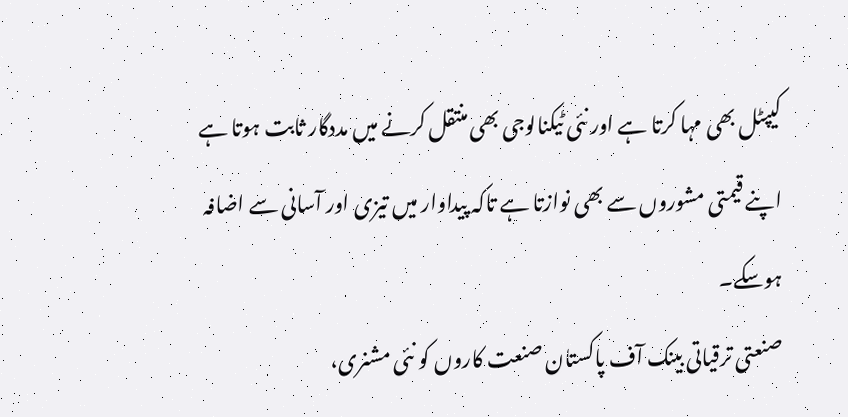کیپٹل بھی مہا کرتا ہے اور نئی ٹیکنالوجی بھی منتقل کرنے میں مددگار ثابت ہوتا ہے اپنے قیمتی مشوروں سے بھی نوازتا ہے تاکہ پیداوار میں تیزی اور آسانی سے اضافہ ہوسکے۔
صنعتی ترقیاتی بینک آف پاکستان صنعت کاروں کو نئی مشنری،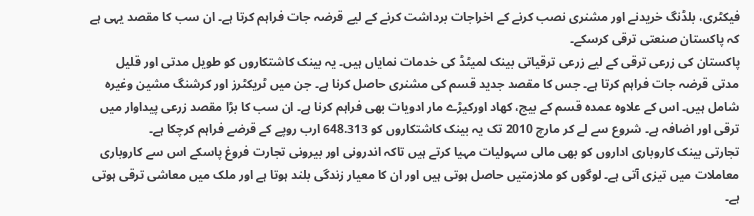فیکٹری، بلڈنگ خریدنے اور مشنری نصب کرنے کے اخراجات برداشت کرنے کے لیے قرضہ جات فراہم کرتا ہے۔ ان سب کا مقصد یہی ہے کہ پاکستان صنعتی ترقی کرسکے۔
پاکستان کی زرعی ترقی کے لیے زرعی ترقیاتی بینک لمیٹڈ کی خدمات نمایاں ہیں۔ یہ بینک کاشتکاروں کو طویل مدتی اور قلیل مدتی قرضہ جات فراہم کرتا ہے۔ جس کا مقصد جدید قسم کی مشنری حاصل کرنا ہے۔ جن میں ٹریکٹرز اور کرشنگ مشین وغیرہ شامل ہیں۔ اس کے علاوہ عمدہ قسم کے بیج، کھاد اورکیڑے مار ادویات بھی فراہم کرنا ہے۔ ان سب کا بڑا مقصد زرعی پیداوار میں ترقی اور اضافہ ہے۔ شروع سے لے کر مارچ 2010 تک یہ بینک کاشتکاروں کو 648.313 ارب روپے کے قرضے فراہم کرچکا ہے۔
تجارتی بینک کاروباری اداروں کو بھی مالی سہولیات مہیا کرتے ہیں تاکہ اندرونی اور بیرونی تجارت فروغ پاسکے اس سے کاروباری معاملات میں تیزی آتی ہے۔ لوگوں کو ملازمتیں حاصل ہوتی ہیں اور ان کا معیار زندگی بلند ہوتا ہے اور ملک میں معاشی ترقی ہوتی ہے۔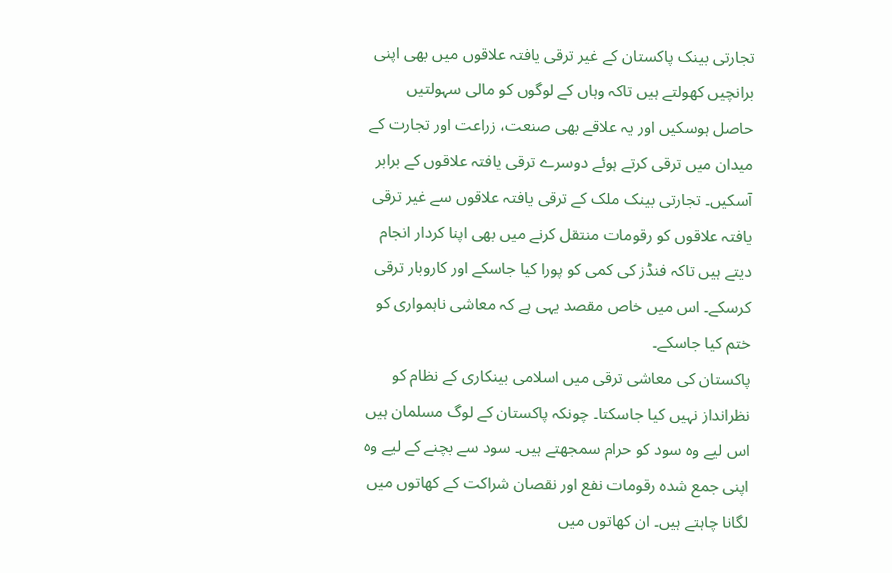تجارتی بینک پاکستان کے غیر ترقی یافتہ علاقوں میں بھی اپنی برانچیں کھولتے ہیں تاکہ وہاں کے لوگوں کو مالی سہولتیں حاصل ہوسکیں اور یہ علاقے بھی صنعت، زراعت اور تجارت کے میدان میں ترقی کرتے ہوئے دوسرے ترقی یافتہ علاقوں کے برابر آسکیں۔ تجارتی بینک ملک کے ترقی یافتہ علاقوں سے غیر ترقی یافتہ علاقوں کو رقومات منتقل کرنے میں بھی اپنا کردار انجام دیتے ہیں تاکہ فنڈز کی کمی کو پورا کیا جاسکے اور کاروبار ترقی کرسکے۔ اس میں خاص مقصد یہی ہے کہ معاشی ناہمواری کو ختم کیا جاسکے۔
پاکستان کی معاشی ترقی میں اسلامی بینکاری کے نظام کو نظرانداز نہیں کیا جاسکتا۔ چونکہ پاکستان کے لوگ مسلمان ہیں اس لیے وہ سود کو حرام سمجھتے ہیں۔ سود سے بچنے کے لیے وہ اپنی جمع شدہ رقومات نفع اور نقصان شراکت کے کھاتوں میں لگانا چاہتے ہیں۔ ان کھاتوں میں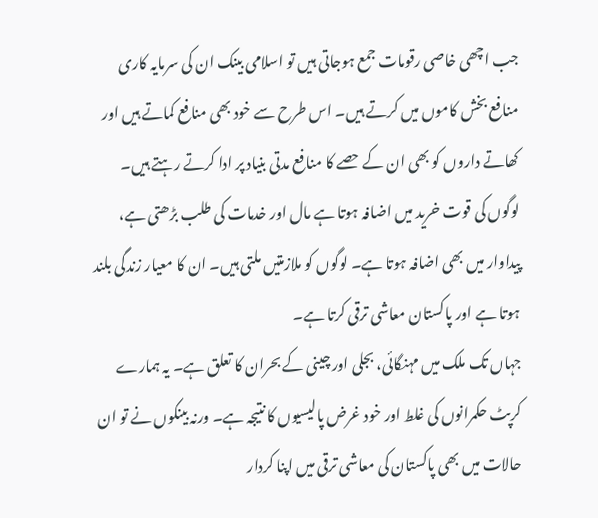جب اچھی خاصی رقومات جمع ہوجاتی ہیں تو اسلامی بینک ان کی سرمایہ کاری منافع بخش کاموں میں کرتے ہیں۔ اس طرح سے خود بھی منافع کماتے ہیں اور کھاتے داروں کو بھی ان کے حصے کا منافع مدتی بنیاد پر ادا کرتے رہتے ہیں۔ لوگوں کی قوت خرید میں اضافہ ہوتا ہے مال اور خدمات کی طلب بڑھتی ہے، پیداوار میں بھی اضافہ ہوتا ہے۔ لوگوں کو ملازمتیں ملتی ہیں۔ ان کا معیار زندگی بلند ہوتا ہے اور پاکستان معاشی ترقی کرتا ہے۔
جہاں تک ملک میں مہنگائی، بجلی اور چینی کے بحران کا تعلق ہے۔ یہ ہمارے کرپٹ حکمرانوں کی غلط اور خود غرض پالیسیوں کا نتیجہ ہے۔ ورنہ بینکوں نے تو ان حالات میں بھی پاکستان کی معاشی ترقی میں اپنا کردار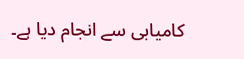کامیابی سے انجام دیا ہے۔